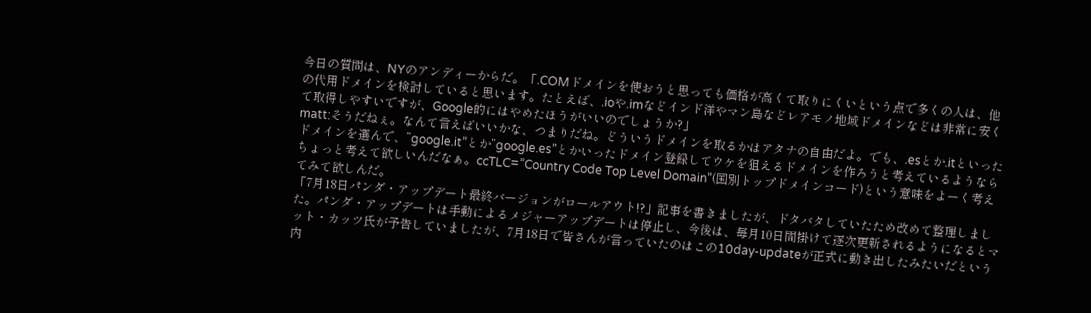今日の質問は、NYのアンディーからだ。「.COMドメインを使おうと思っても価格が高くて取りにくいという点で多くの人は、他の代用ドメインを検討していると思います。たとえば、.ioや.imなどインド洋やマン島などレアモノ地域ドメインなどは非常に安くて取得しやすいですが、Google的にはやめたほうがいいのでしょうか?」
matt:そうだねぇ。なんて言えばいいかな、つまりだね。どういうドメインを取るかはアタナの自由だよ。でも、.esとか.itといったドメインを選んで、”google.it”とか”google.es”とかいったドメイン登録してウケを狙えるドメインを作ろうと考えているようならちょっと考えて欲しいんだなぁ。ccTLC=”Country Code Top Level Domain”(国別トップドメインコード)という意味をよーく考えてみて欲しんだ。
「7月18日パンダ・アップデート最終バージョンがロールアウト!?」記事を書きましたが、ドタバタしていたため改めて整理しました。パンダ・アップデートは手動によるメジャーアップデートは停止し、今後は、毎月10日間掛けて逐次更新されるようになるとマット・カッツ氏が予告していましたが、7月18日で皆さんが言っていたのはこの10day-updateが正式に動き出したみたいだという内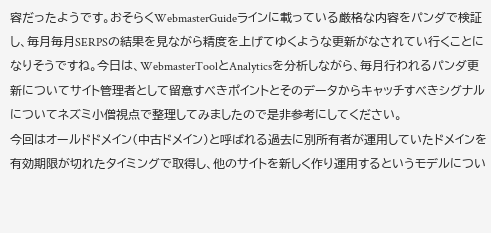容だったようです。おそらくWebmasterGuideラインに載っている厳格な内容をパンダで検証し、毎月毎月SERPSの結果を見ながら精度を上げてゆくような更新がなされてい行くことになりそうですね。今日は、WebmasterToolとAnalyticsを分析しながら、毎月行われるパンダ更新についてサイト管理者として留意すべきポイントとそのデータからキャッチすべきシグナルについてネズミ小僧視点で整理してみましたので是非参考にしてください。
今回はオールドドメイン(中古ドメイン)と呼ばれる過去に別所有者が運用していたドメインを有効期限が切れたタイミングで取得し、他のサイトを新しく作り運用するというモデルについ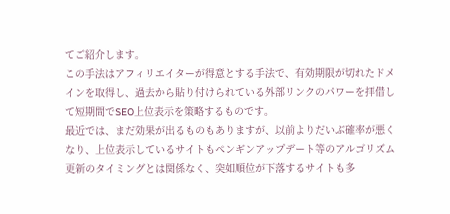てご紹介します。
この手法はアフィリエイターが得意とする手法で、有効期限が切れたドメインを取得し、過去から貼り付けられている外部リンクのパワーを拝借して短期間でSEO上位表示を策略するものです。
最近では、まだ効果が出るものもありますが、以前よりだいぶ確率が悪くなり、上位表示しているサイトもペンギンアップデート等のアルゴリズム更新のタイミングとは関係なく、突如順位が下落するサイトも多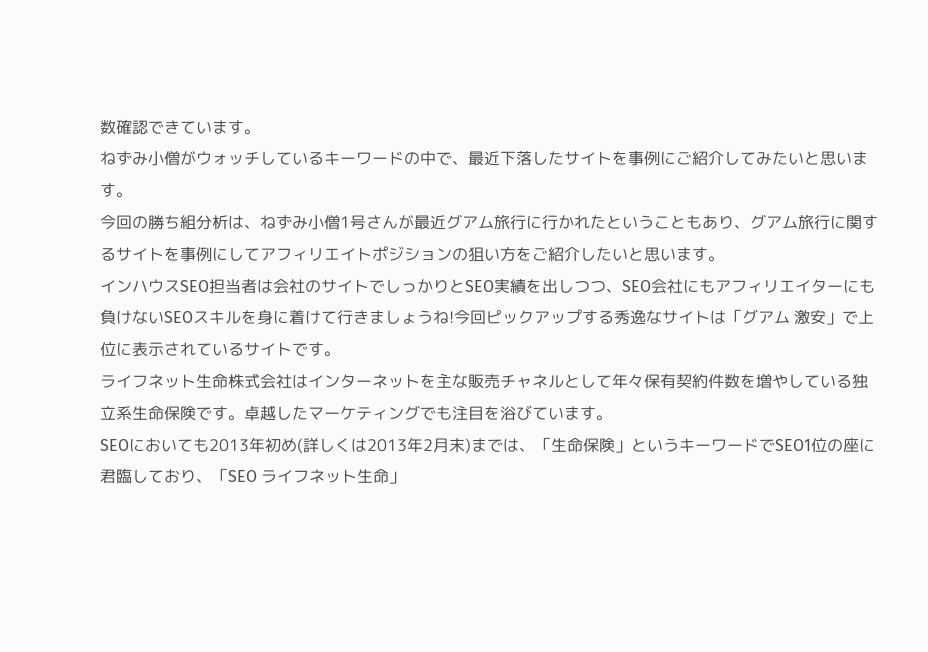数確認できています。
ねずみ小僧がウォッチしているキーワードの中で、最近下落したサイトを事例にご紹介してみたいと思います。
今回の勝ち組分析は、ねずみ小僧1号さんが最近グアム旅行に行かれたということもあり、グアム旅行に関するサイトを事例にしてアフィリエイトポジションの狙い方をご紹介したいと思います。
インハウスSEO担当者は会社のサイトでしっかりとSEO実績を出しつつ、SEO会社にもアフィリエイターにも負けないSEOスキルを身に着けて行きましょうね!今回ピックアップする秀逸なサイトは「グアム 激安」で上位に表示されているサイトです。
ライフネット生命株式会社はインターネットを主な販売チャネルとして年々保有契約件数を増やしている独立系生命保険です。卓越したマーケティングでも注目を浴びています。
SEOにおいても2013年初め(詳しくは2013年2月末)までは、「生命保険」というキーワードでSEO1位の座に君臨しており、「SEO ライフネット生命」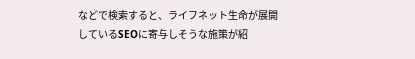などで検索すると、ライフネット生命が展開しているSEOに寄与しそうな施策が紹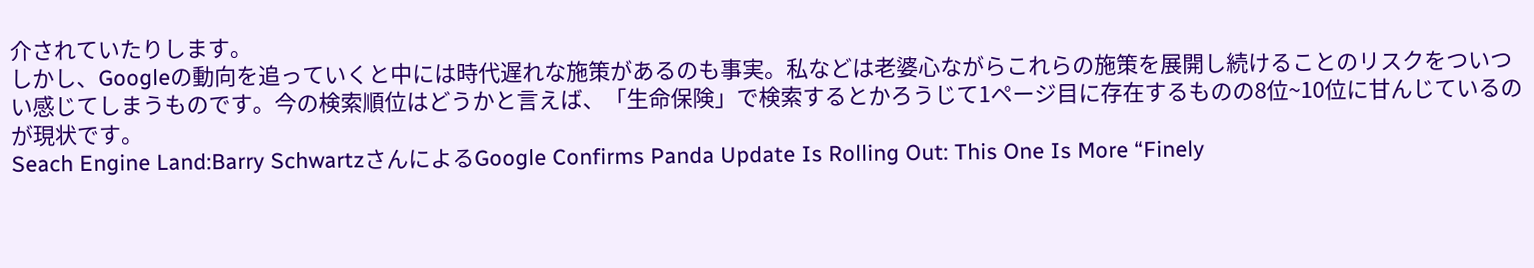介されていたりします。
しかし、Googleの動向を追っていくと中には時代遅れな施策があるのも事実。私などは老婆心ながらこれらの施策を展開し続けることのリスクをついつい感じてしまうものです。今の検索順位はどうかと言えば、「生命保険」で検索するとかろうじて1ページ目に存在するものの8位~10位に甘んじているのが現状です。
Seach Engine Land:Barry SchwartzさんによるGoogle Confirms Panda Update Is Rolling Out: This One Is More “Finely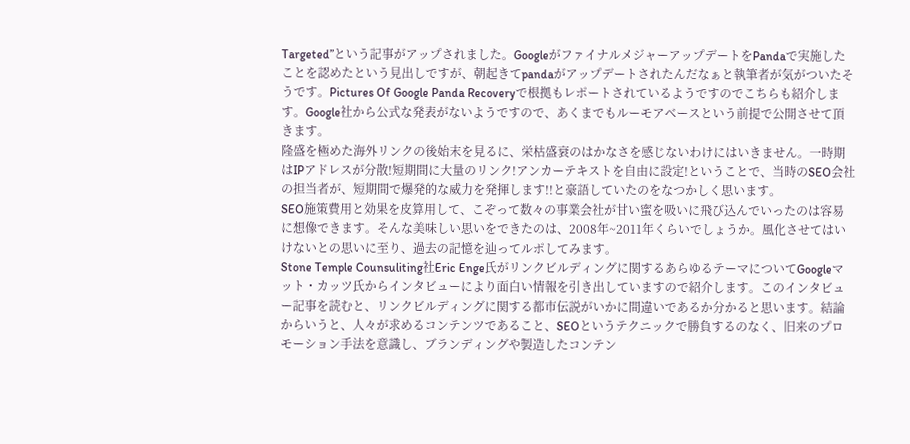Targeted”という記事がアップされました。GoogleがファイナルメジャーアップデートをPandaで実施したことを認めたという見出しですが、朝起きてpandaがアップデートされたんだなぁと執筆者が気がついたそうです。Pictures Of Google Panda Recoveryで根拠もレポートされているようですのでこちらも紹介します。Google社から公式な発表がないようですので、あくまでもルーモアベースという前提で公開させて頂きます。
隆盛を極めた海外リンクの後始末を見るに、栄枯盛衰のはかなさを感じないわけにはいきません。一時期はIPアドレスが分散!短期間に大量のリンク!アンカーテキストを自由に設定!ということで、当時のSEO会社の担当者が、短期間で爆発的な威力を発揮します!!と豪語していたのをなつかしく思います。
SEO施策費用と効果を皮算用して、こぞって数々の事業会社が甘い蜜を吸いに飛び込んでいったのは容易に想像できます。そんな美味しい思いをできたのは、2008年~2011年くらいでしょうか。風化させてはいけないとの思いに至り、過去の記憶を辿ってルポしてみます。
Stone Temple Counsuliting社Eric Enge氏がリンクビルディングに関するあらゆるテーマについてGoogleマット・カッツ氏からインタビューにより面白い情報を引き出していますので紹介します。このインタビュー記事を読むと、リンクビルディングに関する都市伝説がいかに間違いであるか分かると思います。結論からいうと、人々が求めるコンテンツであること、SEOというテクニックで勝負するのなく、旧来のプロモーション手法を意識し、ブランディングや製造したコンテン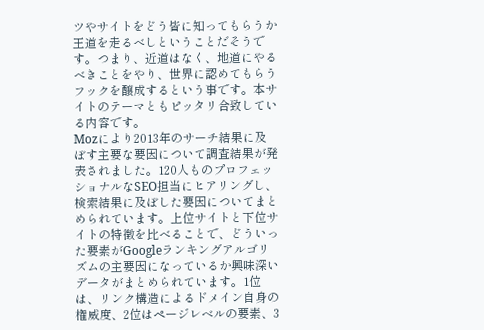ツやサイトをどう皆に知ってもらうか王道を走るべしということだそうです。つまり、近道はなく、地道にやるべきことをやり、世界に認めてもらうフックを醸成するという事です。本サイトのテーマともピッタリ合致している内容です。
Mozにより2013年のサーチ結果に及ぼす主要な要因について調査結果が発表されました。120人ものプロフェッショナルなSEO担当にヒアリングし、検索結果に及ぼした要因についてまとめられています。上位サイトと下位サイトの特徴を比べることで、どういった要素がGoogleランキングアルゴリズムの主要因になっているか興味深いデータがまとめられています。1位は、リンク構造によるドメイン自身の権威度、2位はページレベルの要素、3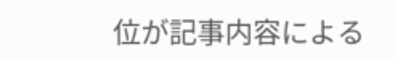位が記事内容による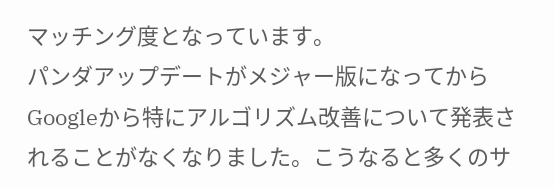マッチング度となっています。
パンダアップデートがメジャー版になってからGoogleから特にアルゴリズム改善について発表されることがなくなりました。こうなると多くのサ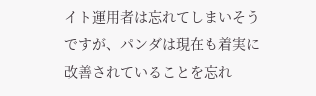イト運用者は忘れてしまいそうですが、パンダは現在も着実に改善されていることを忘れ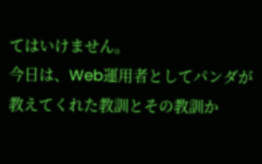てはいけません。
今日は、Web運用者としてパンダが教えてくれた教訓とその教訓か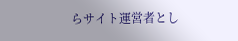らサイト運営者とし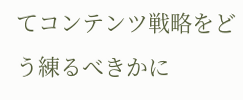てコンテンツ戦略をどう練るべきかに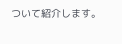ついて紹介します。